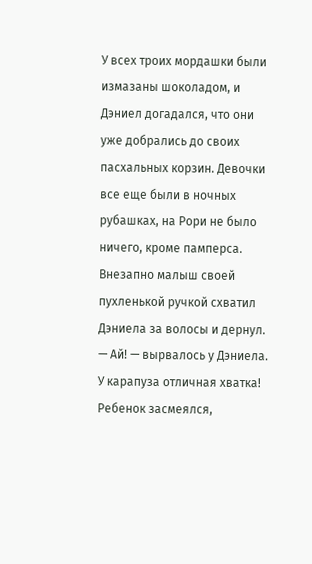У всех троих мордашки были измазаны шоколадом, и Дэниел догадался, что они уже добрались до своих пасхальных корзин. Девочки все еще были в ночных рубашках, на Рори не было ничего, кроме памперса.
Внезапно малыш своей пухленькой ручкой схватил Дэниела за волосы и дернул.
— Ай! — вырвалось у Дэниела. У карапуза отличная хватка!
Ребенок засмеялся,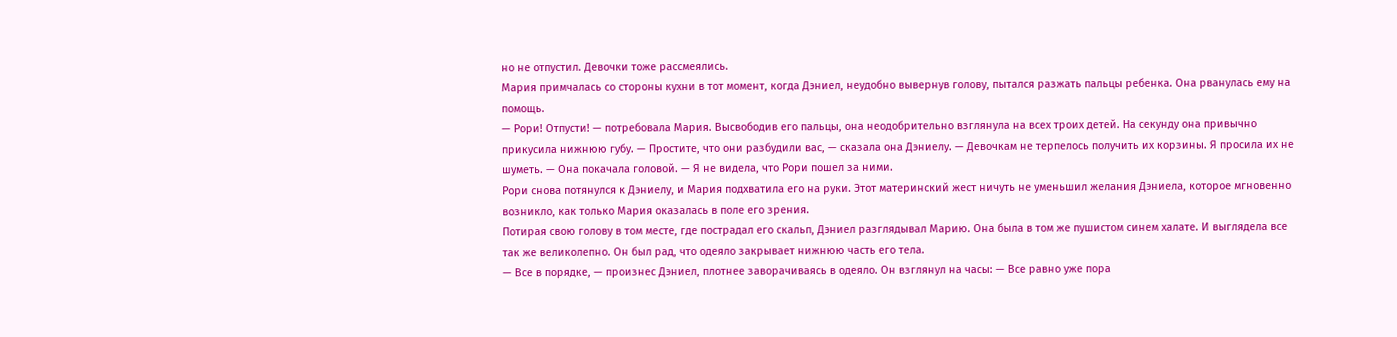но не отпустил. Девочки тоже рассмеялись.
Мария примчалась со стороны кухни в тот момент, когда Дэниел, неудобно вывернув голову, пытался разжать пальцы ребенка. Она рванулась ему на помощь.
— Рори! Отпусти! — потребовала Мария. Высвободив его пальцы, она неодобрительно взглянула на всех троих детей. На секунду она привычно прикусила нижнюю губу. — Простите, что они разбудили вас, — сказала она Дэниелу. — Девочкам не терпелось получить их корзины. Я просила их не шуметь. — Она покачала головой. — Я не видела, что Рори пошел за ними.
Рори снова потянулся к Дэниелу, и Мария подхватила его на руки. Этот материнский жест ничуть не уменьшил желания Дэниела, которое мгновенно возникло, как только Мария оказалась в поле его зрения.
Потирая свою голову в том месте, где пострадал его скальп, Дэниел разглядывал Марию. Она была в том же пушистом синем халате. И выглядела все так же великолепно. Он был рад, что одеяло закрывает нижнюю часть его тела.
— Все в порядке, — произнес Дэниел, плотнее заворачиваясь в одеяло. Он взглянул на часы: — Все равно уже пора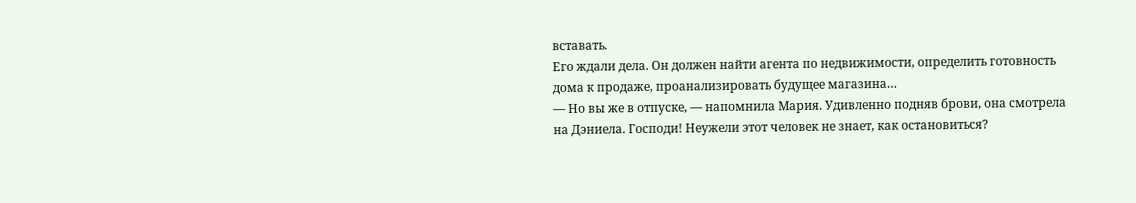вставать.
Его ждали дела. Он должен найти агента по недвижимости, определить готовность дома к продаже, проанализировать будущее магазина…
— Но вы же в отпуске, — напомнила Мария. Удивленно подняв брови, она смотрела на Дэниела. Господи! Неужели этот человек не знает, как остановиться?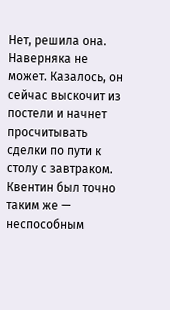Нет, решила она. Наверняка не может. Казалось, он сейчас выскочит из постели и начнет просчитывать сделки по пути к столу с завтраком. Квентин был точно таким же — неспособным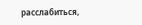расслабиться,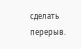сделать перерыв.